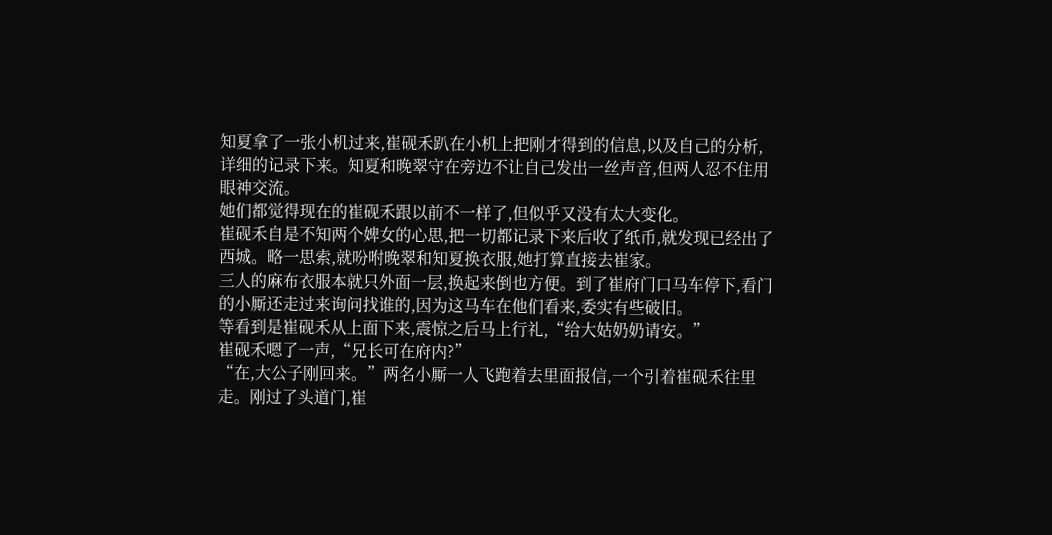知夏拿了一张小机过来,崔砚禾趴在小机上把刚才得到的信息,以及自己的分析,详细的记录下来。知夏和晚翠守在旁边不让自己发出一丝声音,但两人忍不住用眼神交流。
她们都觉得现在的崔砚禾跟以前不一样了,但似乎又没有太大变化。
崔砚禾自是不知两个婢女的心思,把一切都记录下来后收了纸币,就发现已经出了西城。略一思索,就吩咐晚翠和知夏换衣服,她打算直接去崔家。
三人的麻布衣服本就只外面一层,换起来倒也方便。到了崔府门口马车停下,看门的小厮还走过来询问找谁的,因为这马车在他们看来,委实有些破旧。
等看到是崔砚禾从上面下来,震惊之后马上行礼,“给大姑奶奶请安。”
崔砚禾嗯了一声,“兄长可在府内?”
“在,大公子刚回来。”两名小厮一人飞跑着去里面报信,一个引着崔砚禾往里走。刚过了头道门,崔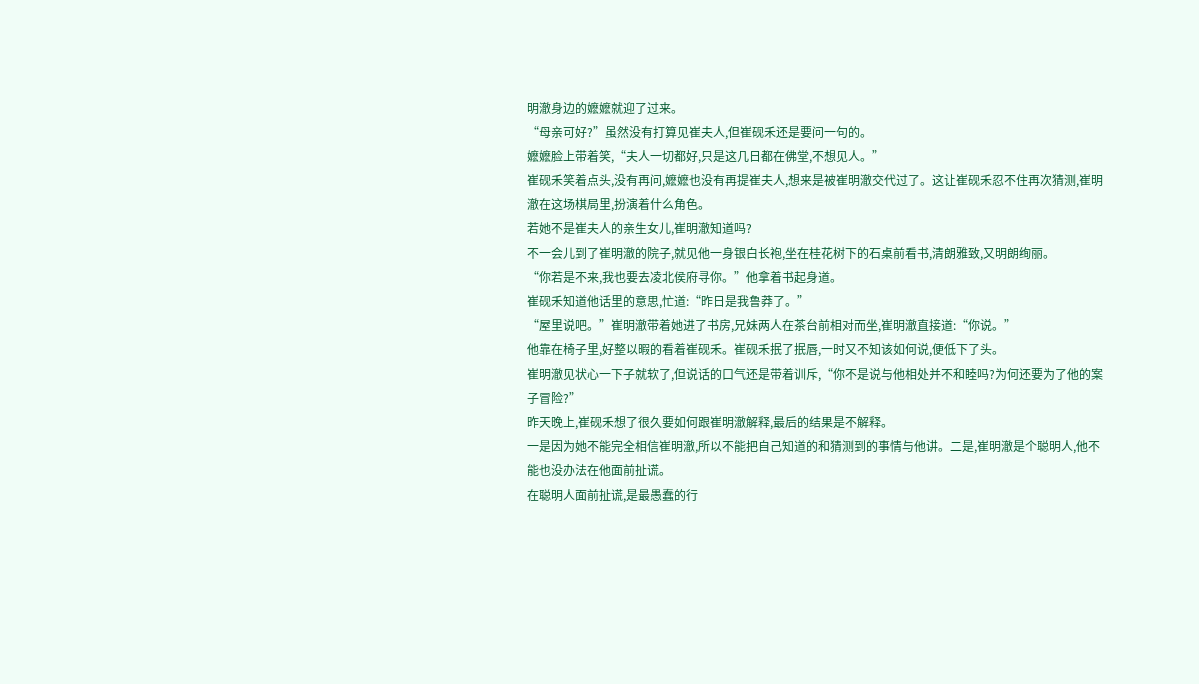明澈身边的嬷嬷就迎了过来。
“母亲可好?”虽然没有打算见崔夫人,但崔砚禾还是要问一句的。
嬷嬷脸上带着笑,“夫人一切都好,只是这几日都在佛堂,不想见人。”
崔砚禾笑着点头,没有再问,嬷嬷也没有再提崔夫人,想来是被崔明澈交代过了。这让崔砚禾忍不住再次猜测,崔明澈在这场棋局里,扮演着什么角色。
若她不是崔夫人的亲生女儿,崔明澈知道吗?
不一会儿到了崔明澈的院子,就见他一身银白长袍,坐在桂花树下的石桌前看书,清朗雅致,又明朗绚丽。
“你若是不来,我也要去凌北侯府寻你。”他拿着书起身道。
崔砚禾知道他话里的意思,忙道:“昨日是我鲁莽了。”
“屋里说吧。”崔明澈带着她进了书房,兄妹两人在茶台前相对而坐,崔明澈直接道:“你说。”
他靠在椅子里,好整以暇的看着崔砚禾。崔砚禾抿了抿唇,一时又不知该如何说,便低下了头。
崔明澈见状心一下子就软了,但说话的口气还是带着训斥,“你不是说与他相处并不和睦吗?为何还要为了他的案子冒险?”
昨天晚上,崔砚禾想了很久要如何跟崔明澈解释,最后的结果是不解释。
一是因为她不能完全相信崔明澈,所以不能把自己知道的和猜测到的事情与他讲。二是,崔明澈是个聪明人,他不能也没办法在他面前扯谎。
在聪明人面前扯谎,是最愚蠢的行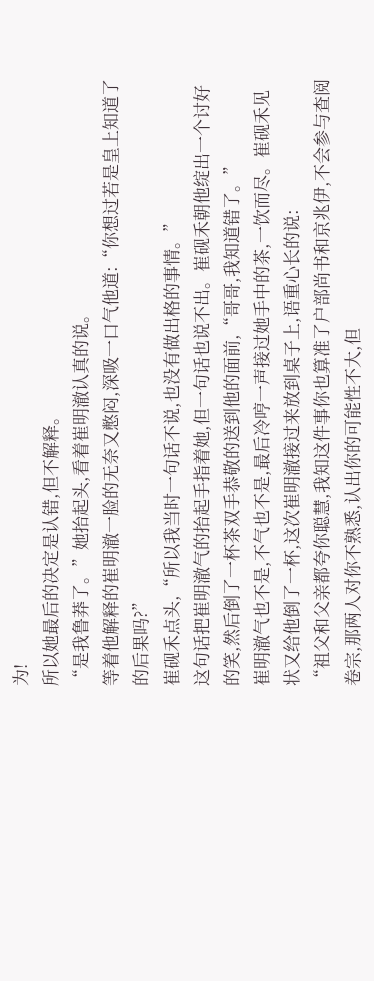为!
所以她最后的决定是认错,但不解释。
“是我鲁莽了。”她抬起头,看着崔明澈认真的说。
等着他解释的崔明澈一脸的无奈又憋闷,深吸一口气他道:“你想过若是皇上知道了的后果吗?”
崔砚禾点头,“所以我当时一句话不说,也没有做出格的事情。”
这句话把崔明澈气的抬起手指着她,但一句话也说不出。崔砚禾朝他绽出一个讨好的笑,然后倒了一杯茶双手恭敬的送到他的面前,“哥哥,我知道错了。”
崔明澈气也不是,不气也不是,最后冷哼一声接过她手中的茶,一饮而尽。崔砚禾见状又给他倒了一杯,这次崔明澈接过来放到桌子上,语重心长的说:
“祖父和父亲都夸你聪慧,我知这件事你也算准了户部尚书和京兆伊,不会参与查阅卷宗,那两人对你不熟悉,认出你的可能性不大,但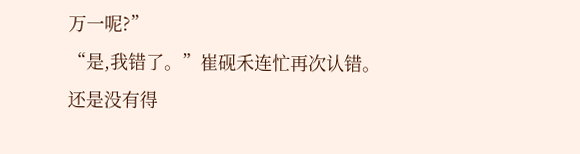万一呢?”
“是,我错了。”崔砚禾连忙再次认错。
还是没有得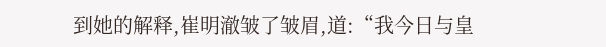到她的解释,崔明澈皱了皱眉,道:“我今日与皇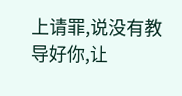上请罪,说没有教导好你,让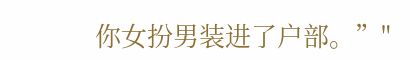你女扮男装进了户部。”"